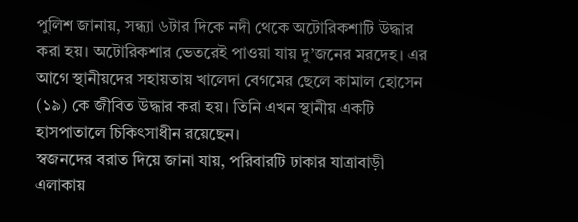পুলিশ জানায়, সন্ধ্যা ৬টার দিকে নদী থেকে অটোরিকশাটি উদ্ধার করা হয়। অটোরিকশার ভেতরেই পাওয়া যায় দু’জনের মরদেহ। এর আগে স্থানীয়দের সহায়তায় খালেদা বেগমের ছেলে কামাল হোসেন (১৯) কে জীবিত উদ্ধার করা হয়। তিনি এখন স্থানীয় একটি হাসপাতালে চিকিৎসাধীন রয়েছেন।
স্বজনদের বরাত দিয়ে জানা যায়, পরিবারটি ঢাকার যাত্রাবাড়ী এলাকায়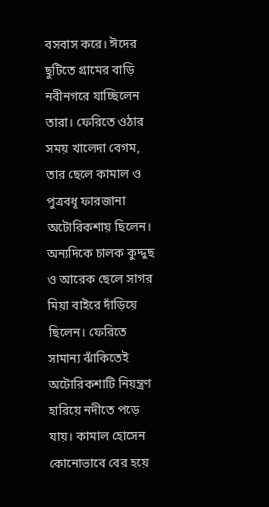বসবাস করে। ঈদের ছুটিতে গ্রামের বাড়ি নবীনগরে যাচ্ছিলেন তারা। ফেরিতে ওঠার সময় খালেদা বেগম, তার ছেলে কামাল ও পুত্রবধূ ফারজানা অটোরিকশায় ছিলেন। অন্যদিকে চালক কুদ্দুছ ও আরেক ছেলে সাগর মিয়া বাইরে দাঁড়িয়ে ছিলেন। ফেরিতে সামান্য ঝাঁকিতেই অটোরিকশাটি নিয়ন্ত্রণ হারিয়ে নদীতে পড়ে যায়। কামাল হোসেন কোনোভাবে বের হয়ে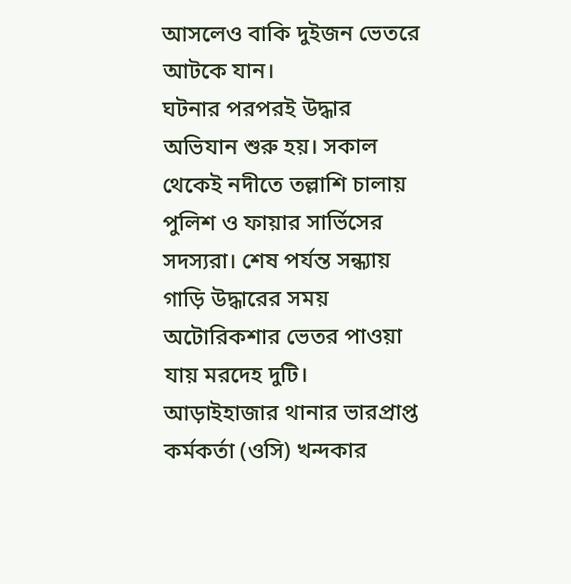আসলেও বাকি দুইজন ভেতরে আটকে যান।
ঘটনার পরপরই উদ্ধার অভিযান শুরু হয়। সকাল থেকেই নদীতে তল্লাশি চালায় পুলিশ ও ফায়ার সার্ভিসের সদস্যরা। শেষ পর্যন্ত সন্ধ্যায় গাড়ি উদ্ধারের সময় অটোরিকশার ভেতর পাওয়া যায় মরদেহ দুটি।
আড়াইহাজার থানার ভারপ্রাপ্ত কর্মকর্তা (ওসি) খন্দকার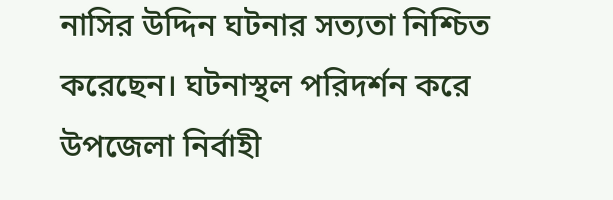নাসির উদ্দিন ঘটনার সত্যতা নিশ্চিত করেছেন। ঘটনাস্থল পরিদর্শন করে উপজেলা নির্বাহী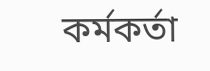কর্মকর্তা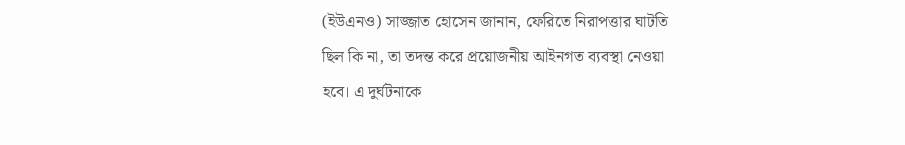(ইউএনও) সাজ্জাত হোসেন জানান, ফেরিতে নিরাপত্তার ঘাটতি ছিল কি না, তা তদন্ত করে প্রয়োজনীয় আইনগত ব্যবস্থা নেওয়া হবে। এ দুর্ঘটনাকে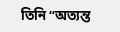তিনি “অত্যন্ত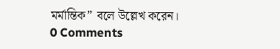মর্মান্তিক” বলে উল্লেখ করেন।
0 Comments